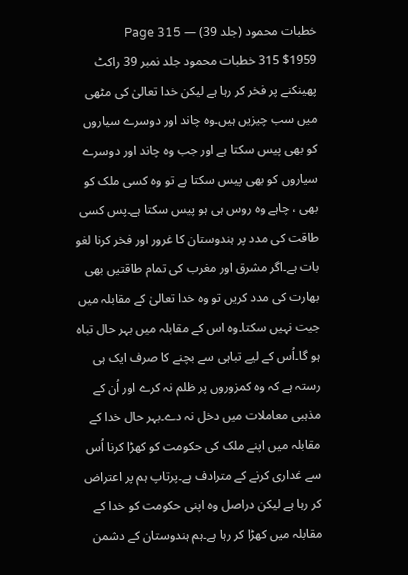خطبات محمود (جلد 39) — Page 315
$1959 315 خطبات محمود جلد نمبر 39 راکٹ پھینکنے پر فخر کر رہا ہے لیکن خدا تعالیٰ کی مٹھی میں سب چیزیں ہیں۔وہ چاند اور دوسرے سیاروں کو بھی پیس سکتا ہے اور جب وہ چاند اور دوسرے سیاروں کو بھی پیس سکتا ہے تو وہ کسی ملک کو بھی ، چاہے وہ روس ہی ہو پیس سکتا ہے۔پس کسی طاقت کی مدد پر ہندوستان کا غرور اور فخر کرنا لغو بات ہے۔اگر مشرق اور مغرب کی تمام طاقتیں بھی بھارت کی مدد کریں تو وہ خدا تعالیٰ کے مقابلہ میں جیت نہیں سکتا۔وہ اس کے مقابلہ میں بہر حال تباہ ہو گا۔اُس کے لیے تباہی سے بچنے کا صرف ایک ہی رستہ ہے کہ وہ کمزوروں پر ظلم نہ کرے اور اُن کے مذہبی معاملات میں دخل نہ دے۔بہر حال خدا کے مقابلہ میں اپنے ملک کی حکومت کو کھڑا کرنا اُس سے غداری کرنے کے مترادف ہے۔پرتاپ ہم پر اعتراض کر رہا ہے لیکن دراصل وہ اپنی حکومت کو خدا کے مقابلہ میں کھڑا کر رہا ہے۔ہم ہندوستان کے دشمن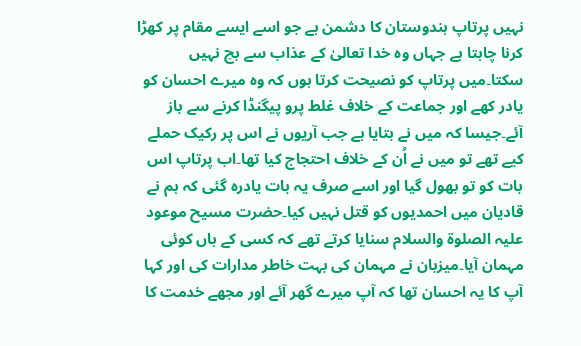نہیں پرتاپ ہندوستان کا دشمن ہے جو اسے ایسے مقام پر کھڑا کرنا چاہتا ہے جہاں وہ خدا تعالیٰ کے عذاب سے بچ نہیں سکتا۔میں پرتاپ کو نصیحت کرتا ہوں کہ وہ میرے احسان کو یادر کھے اور جماعت کے خلاف غلط پرو پیگنڈا کرنے سے باز آئے۔جیسا کہ میں نے بتایا ہے جب آریوں نے اس پر رکیک حملے کیے تھے تو میں نے اُن کے خلاف احتجاج کیا تھا۔اب پرتاپ اس بات کو تو بھول گیا اور اسے صرف یہ بات یادرہ گئی کہ ہم نے قادیان میں احمدیوں کو قتل نہیں کیا۔حضرت مسیح موعود علیہ الصلوۃ والسلام سنایا کرتے تھے کہ کسی کے ہاں کوئی مہمان آیا۔میزبان نے مہمان کی بہت خاطر مدارات کی اور کہا آپ کا یہ احسان تھا کہ آپ میرے گھر آئے اور مجھے خدمت کا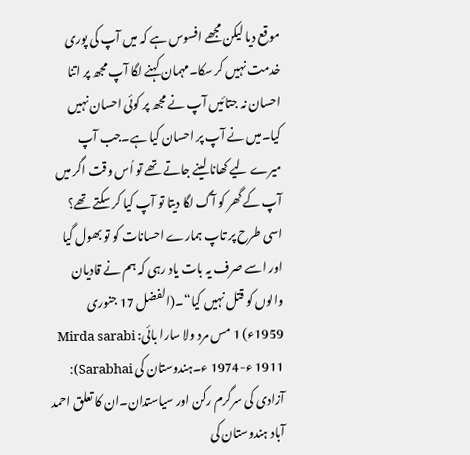موقع دیا لیکن مجھے افسوس ہے کہ میں آپ کی پوری خدمت نہیں کر سکا۔مہمان کہنے لگا آپ مجھ پر اتنا احسان نہ جتائیں آپ نے مجھ پر کوئی احسان نہیں کیا۔میں نے آپ پر احسان کیا ہے۔جب آپ میرے لیے کھانا لینے جاتے تھے تو اُس وقت اگر میں آپ کے گھر کو آگ لگا دیتا تو آپ کیا کر سکتے تھے؟ اسی طرح پر تاپ ہمارے احسانات کو تو بھول گیا اور اسے صرف یہ بات یاد رہی کہ ہم نے قادیان والوں کو قتل نہیں کیا“۔(الفضل 17 جنوری 1959ء) 1 مس مرد ولا سارا بائی: Mirda sarabi 1911 ء-1974 ء۔ہندوستان کی Sarabhai): آزادی کی سرگرم رکن اور سیاستدان۔ان کا تعلق احمد آباد ہندوستان کی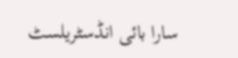سارا بائی انڈسٹریلسٹ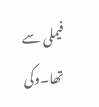فیملی سے تھا۔وکی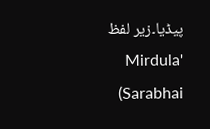پیڈیا۔زیر لفظ 'Mirdula Sarabhai)